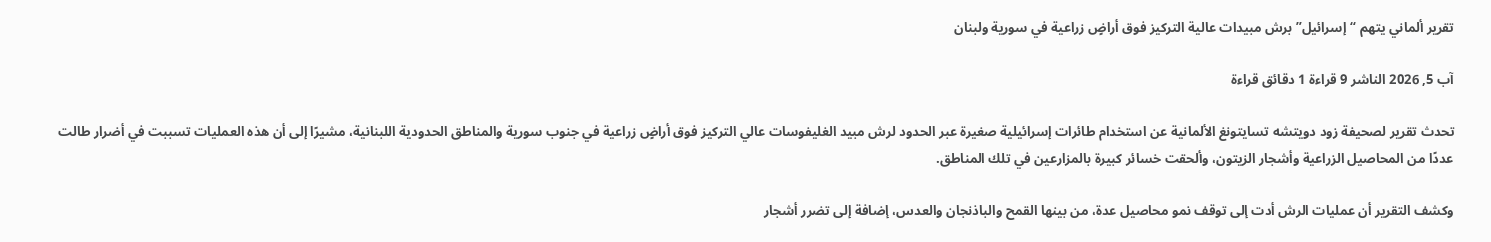تقرير ألماني يتهم “إسرائيل” برش مبيدات عالية التركيز فوق أراضٍ زراعية في سورية ولبنان

آب 5, 2026 الناشر 9 قراءة 1 دقائق قراءة

تحدث تقرير لصحيفة زود دويتشه تسايتونغ الألمانية عن استخدام طائرات إسرائيلية صغيرة عبر الحدود لرش مبيد الغليفوسات عالي التركيز فوق أراضٍ زراعية في جنوب سورية والمناطق الحدودية اللبنانية، مشيرًا إلى أن هذه العمليات تسببت في أضرار طالت عددًا من المحاصيل الزراعية وأشجار الزيتون، وألحقت خسائر كبيرة بالمزارعين في تلك المناطق.

وكشف التقرير أن عمليات الرش أدت إلى توقف نمو محاصيل عدة، من بينها القمح والباذنجان والعدس، إضافة إلى تضرر أشجار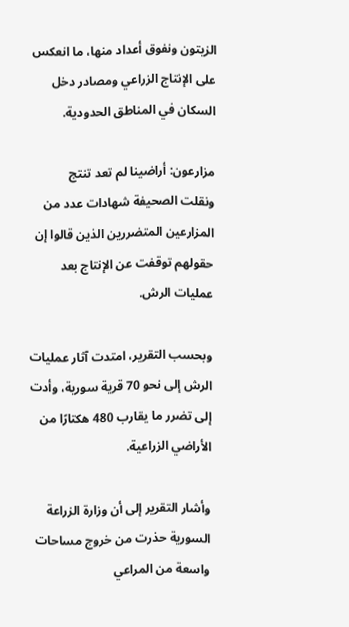الزيتون ونفوق أعداد منها، ما انعكس على الإنتاج الزراعي ومصادر دخل السكان في المناطق الحدودية.

مزارعون: أراضينا لم تعد تنتج
ونقلت الصحيفة شهادات عدد من المزارعين المتضررين الذين قالوا إن حقولهم توقفت عن الإنتاج بعد عمليات الرش.

وبحسب التقرير، امتدت آثار عمليات الرش إلى نحو 70 قرية سورية، وأدت إلى تضرر ما يقارب 480 هكتارًا من الأراضي الزراعية.

وأشار التقرير إلى أن وزارة الزراعة السورية حذرت من خروج مساحات واسعة من المراعي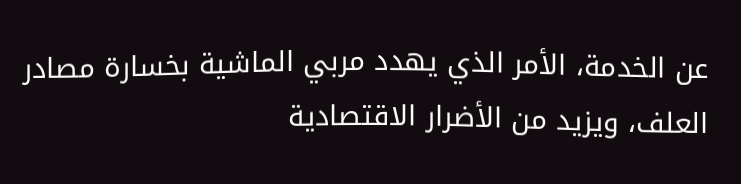عن الخدمة، الأمر الذي يهدد مربي الماشية بخسارة مصادر العلف، ويزيد من الأضرار الاقتصادية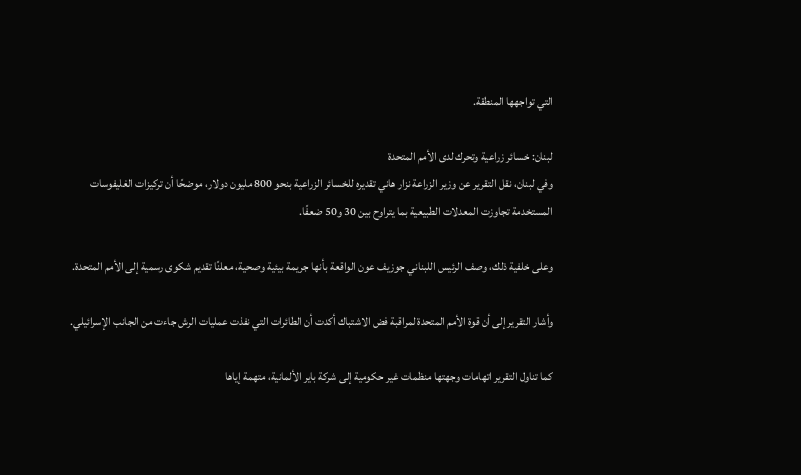التي تواجهها المنطقة.

لبنان: خسائر زراعية وتحرك لدى الأمم المتحدة
وفي لبنان، نقل التقرير عن وزير الزراعة نزار هاني تقديره للخسائر الزراعية بنحو 800 مليون دولار، موضحًا أن تركيزات الغليفوسات المستخدمة تجاوزت المعدلات الطبيعية بما يتراوح بين 30 و50 ضعفًا.

وعلى خلفية ذلك، وصف الرئيس اللبناني جوزيف عون الواقعة بأنها جريمة بيئية وصحية، معلنًا تقديم شكوى رسمية إلى الأمم المتحدة.

وأشار التقرير إلى أن قوة الأمم المتحدة لمراقبة فض الاشتباك أكدت أن الطائرات التي نفذت عمليات الرش جاءت من الجانب الإسرائيلي.

كما تناول التقرير اتهامات وجهتها منظمات غير حكومية إلى شركة باير الألمانية، متهمة إياها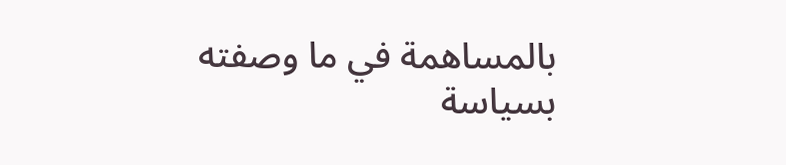بالمساهمة في ما وصفته بسياسة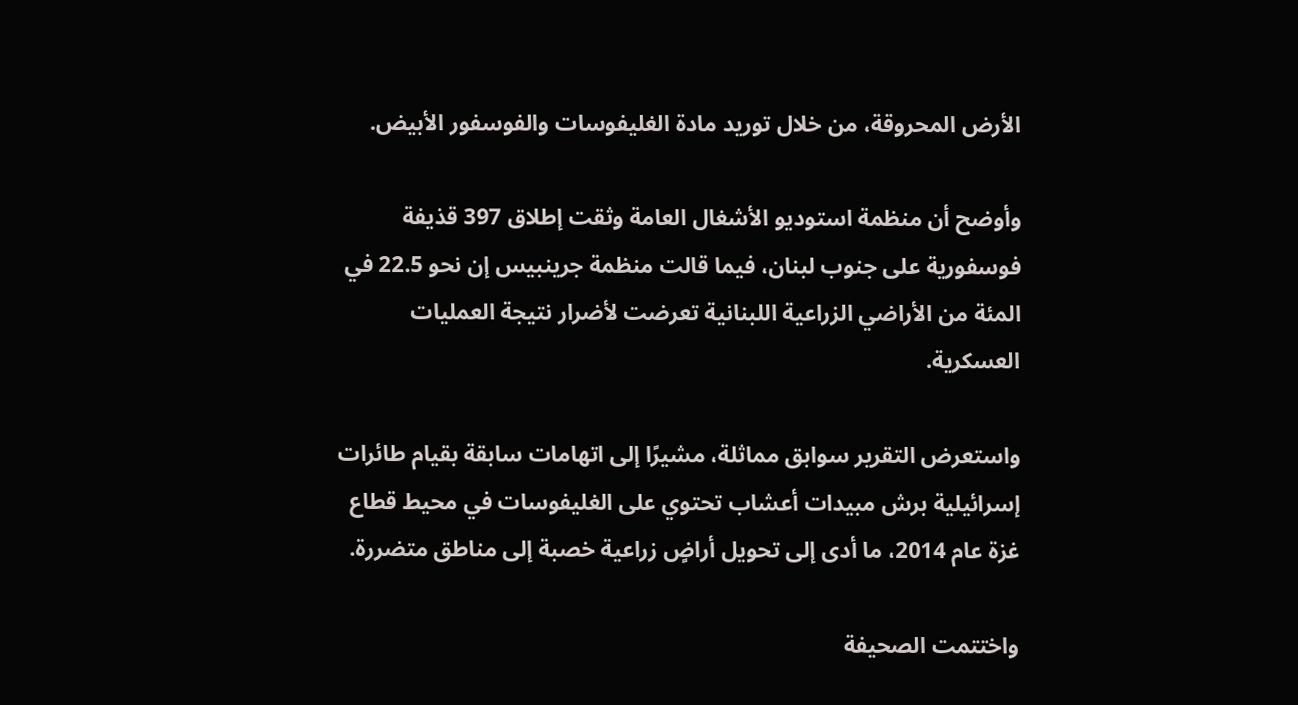الأرض المحروقة، من خلال توريد مادة الغليفوسات والفوسفور الأبيض.

وأوضح أن منظمة استوديو الأشغال العامة وثقت إطلاق 397 قذيفة فوسفورية على جنوب لبنان، فيما قالت منظمة جرينبيس إن نحو 22.5 في المئة من الأراضي الزراعية اللبنانية تعرضت لأضرار نتيجة العمليات العسكرية.

واستعرض التقرير سوابق مماثلة، مشيرًا إلى اتهامات سابقة بقيام طائرات إسرائيلية برش مبيدات أعشاب تحتوي على الغليفوسات في محيط قطاع غزة عام 2014، ما أدى إلى تحويل أراضٍ زراعية خصبة إلى مناطق متضررة.

واختتمت الصحيفة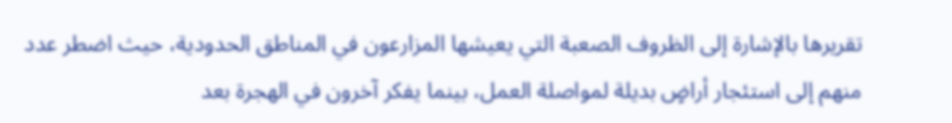تقريرها بالإشارة إلى الظروف الصعبة التي يعيشها المزارعون في المناطق الحدودية، حيث اضطر عدد منهم إلى استئجار أراضٍ بديلة لمواصلة العمل، بينما يفكر آخرون في الهجرة بعد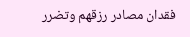فقدان مصادر رزقهم وتضرر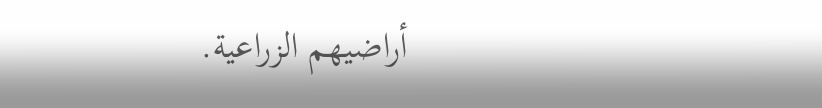أراضيهم الزراعية.